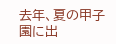去年、夏の甲子園に出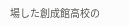場した創成館高校の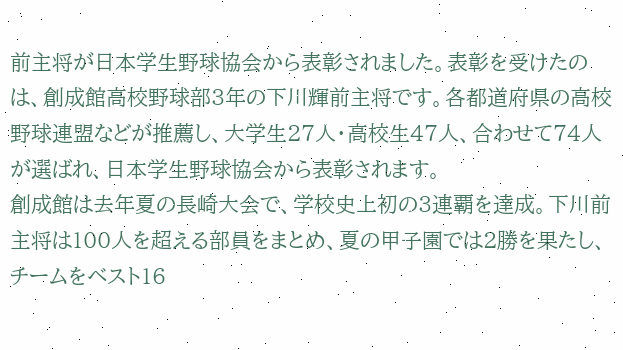前主将が日本学生野球協会から表彰されました。表彰を受けたのは、創成館高校野球部3年の下川輝前主将です。各都道府県の高校野球連盟などが推薦し、大学生27人・高校生47人、合わせて74人が選ばれ、日本学生野球協会から表彰されます。
創成館は去年夏の長崎大会で、学校史上初の3連覇を達成。下川前主将は100人を超える部員をまとめ、夏の甲子園では2勝を果たし、チームをベスト16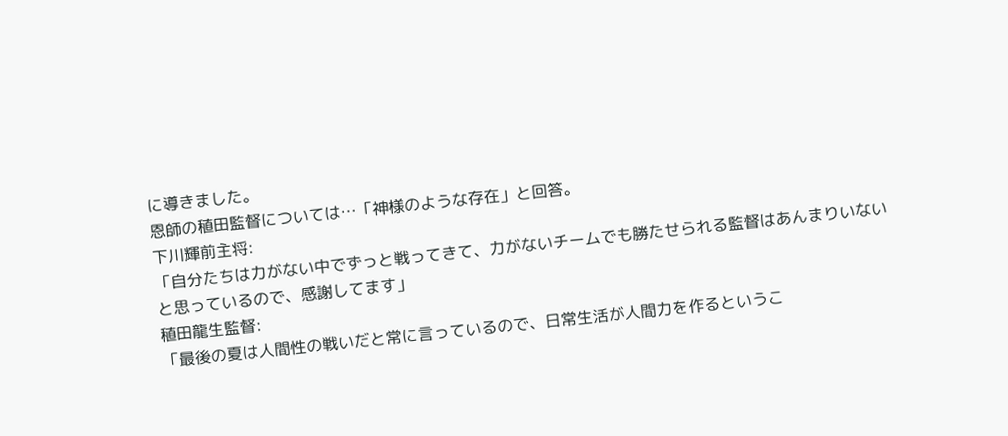に導きました。
恩師の稙田監督については…「神様のような存在」と回答。
下川輝前主将:
「自分たちは力がない中でずっと戦ってきて、力がないチームでも勝たせられる監督はあんまりいないと思っているので、感謝してます」
稙田龍生監督:
「最後の夏は人間性の戦いだと常に言っているので、日常生活が人間力を作るというこ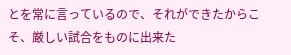とを常に言っているので、それができたからこそ、厳しい試合をものに出来た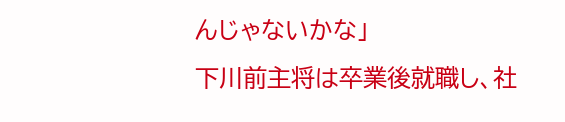んじゃないかな」
下川前主将は卒業後就職し、社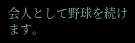会人として野球を続けます。